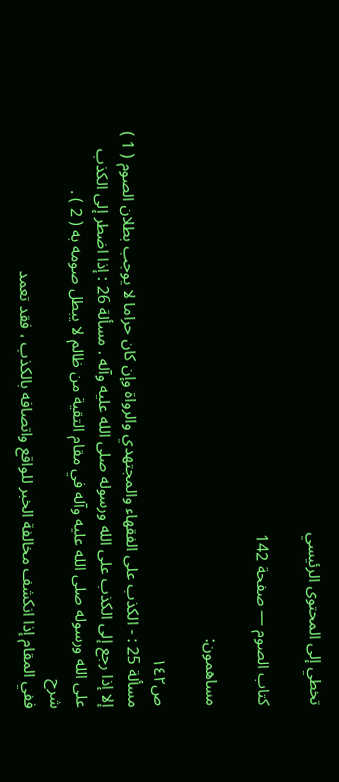تخطي إلى المحتوى الرئيسي

كتاب الصوم — صفحة 142

مساهمون:

ص١٤٢
مسألة 25 : - الكذب على الفقهاء والمجتهدي والرواة وإن كان حراما لا يوجب بطلان الصوم ( 1 ) إلا إذا رجع إلى الكذب على الله ورسوله صلى الله عليه وآله . مسألة 26 : إذا اضطر إلى الكذب على الله ورسوله صلى الله عليه وآله في مقام التقية من ظالم لا يبطل صومه به ( 2 ) .
شرح
ففي المقام إذا انكشف مخالفة الخبر للواقع واتصافه بالكذب ، فقد تعمد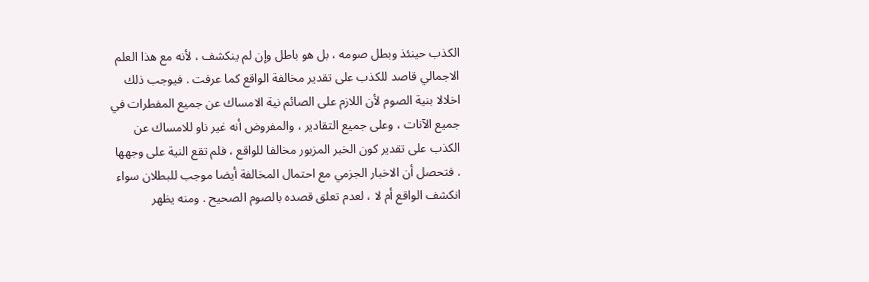الكذب حينئذ وبطل صومه ، بل هو باطل وإن لم ينكشف ، لأنه مع هذا العلم الاجمالي قاصد للكذب على تقدير مخالفة الواقع كما عرفت . فيوجب ذلك اخلالا بنية الصوم لأن اللازم على الصائم نية الامساك عن جميع المفطرات في جميع الآنات ، وعلى جميع التقادير ، والمفروض أنه غير ناو للامساك عن الكذب على تقدير كون الخبر المزبور مخالفا للواقع ، فلم تقع النية على وجهها . فتحصل أن الاخبار الجزمي مع احتمال المخالفة أيضا موجب للبطلان سواء انكشف الواقع أم لا ، لعدم تعلق قصده بالصوم الصحيح . ومنه يظهر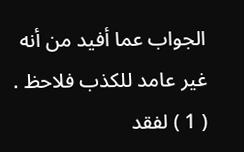الجواب عما أفيد من أنه غير عامد للكذب فلاحظ . ( 1 ) لفقد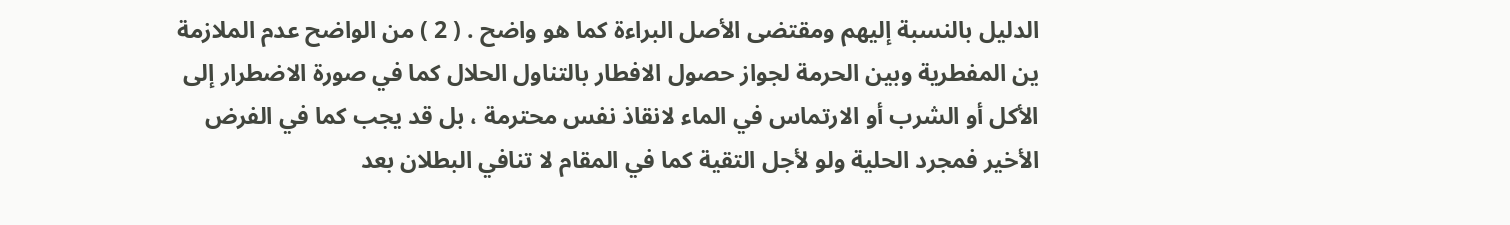الدليل بالنسبة إليهم ومقتضى الأصل البراءة كما هو واضح . ( 2 ) من الواضح عدم الملازمة ين المفطرية وبين الحرمة لجواز حصول الافطار بالتناول الحلال كما في صورة الاضطرار إلى الأكل أو الشرب أو الارتماس في الماء لانقاذ نفس محترمة ، بل قد يجب كما في الفرض الأخير فمجرد الحلية ولو لأجل التقية كما في المقام لا تنافي البطلان بعد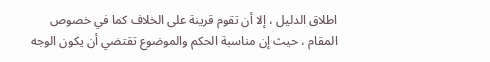اطلاق الدليل ، إلا أن تقوم قرينة على الخلاف كما في خصوص المقام ، حيث إن مناسبة الحكم والموضوع تقتضي أن يكون الوجه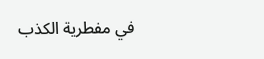في مفطرية الكذب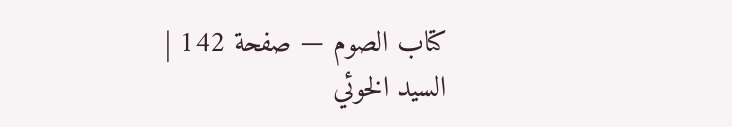كتاب الصوم — صفحة 142 | السيد الخوئي